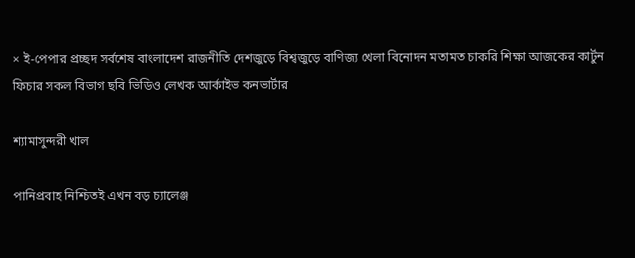× ই-পেপার প্রচ্ছদ সর্বশেষ বাংলাদেশ রাজনীতি দেশজুড়ে বিশ্বজুড়ে বাণিজ্য খেলা বিনোদন মতামত চাকরি শিক্ষা আজকের কার্টুন ফিচার সকল বিভাগ ছবি ভিডিও লেখক আর্কাইভ কনভার্টার

শ্যামাসুন্দরী খাল

পানিপ্রবাহ নিশ্চিতই এখন বড় চ্যালেঞ্জ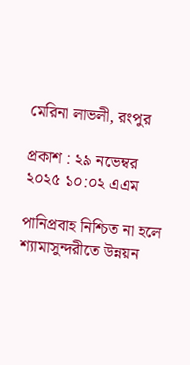মেরিনা লাভলী, রংপুর

প্রকাশ : ২৯ নভেম্বর ২০২৫ ১০:০২ এএম

পানিপ্রবাহ নিশ্চিত না হলে শ্যামাসুন্দরীতে উন্নয়ন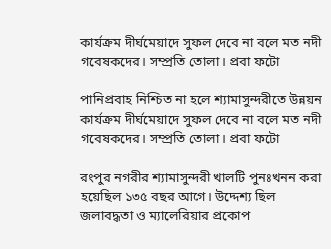কার্যক্রম দীর্ঘমেয়াদে সুফল দেবে না বলে মত নদী গবেষকদের। সম্প্রতি তোলা। প্রবা ফটো

পানিপ্রবাহ নিশ্চিত না হলে শ্যামাসুন্দরীতে উন্নয়ন কার্যক্রম দীর্ঘমেয়াদে সুফল দেবে না বলে মত নদী গবেষকদের। সম্প্রতি তোলা। প্রবা ফটো

রংপুর নগরীর শ্যামাসুন্দরী খালটি পুনঃখনন করা হয়েছিল ১৩৫ বছর আগে। উদ্দেশ্য ছিল জলাবদ্ধতা ও ম্যালেরিয়ার প্রকোপ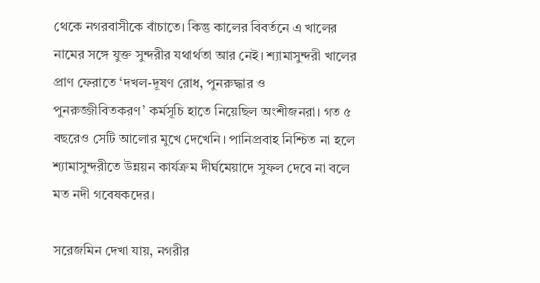থেকে নগরবাসীকে বাঁচাতে। কিন্তু কালের বিবর্তনে এ খালের নামের সঙ্গে যুক্ত সুন্দরীর যথার্থতা আর নেই। শ্যামাসুন্দরী খালের প্রাণ ফেরাতে ‘দখল-দূষণ রোধ, পুনরুদ্ধার ও পুনরুজ্জীবিতকরণ’ কর্মসূচি হাতে নিয়েছিল অংশীজনরা। গত ৫ বছরেও সেটি আলোর মুখে দেখেনি। পানিপ্রবাহ নিশ্চিত না হলে শ্যামাসুন্দরীতে উন্নয়ন কার্যক্রম দীর্ঘমেয়াদে সুফল দেবে না বলে মত নদী গবেষকদের।

সরেজমিন দেখা যায়, নগরীর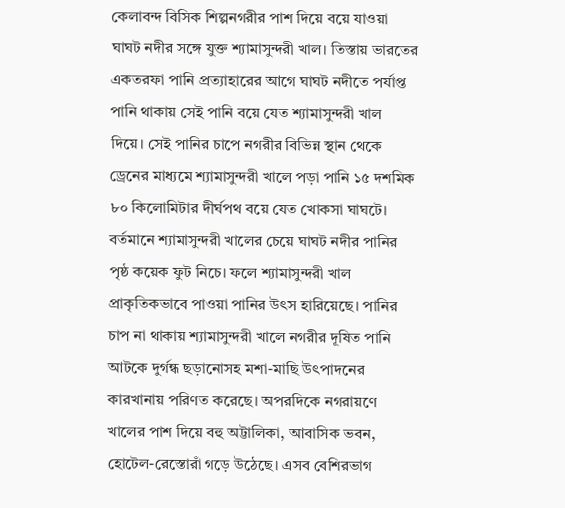কেলাবন্দ বিসিক শিল্পনগরীর পাশ দিয়ে বয়ে যাওয়া ঘাঘট নদীর সঙ্গে যুক্ত শ্যামাসুন্দরী খাল। তিস্তায় ভারতের একতরফা পানি প্রত্যাহারের আগে ঘাঘট নদীতে পর্যাপ্ত পানি থাকায় সেই পানি বয়ে যেত শ্যামাসুন্দরী খাল দিয়ে। সেই পানির চাপে নগরীর বিভিন্ন স্থান থেকে ড্রেনের মাধ্যমে শ্যামাসুন্দরী খালে পড়া পানি ১৫ দশমিক ৮০ কিলোমিটার দীর্ঘপথ বয়ে যেত খোকসা ঘাঘটে। বর্তমানে শ্যামাসুন্দরী খালের চেয়ে ঘাঘট নদীর পানির পৃষ্ঠ কয়েক ফুট নিচে। ফলে শ্যামাসুন্দরী খাল প্রাকৃতিকভাবে পাওয়া পানির উৎস হারিয়েছে। পানির চাপ না থাকায় শ্যামাসুন্দরী খালে নগরীর দূষিত পানি আটকে দুর্গন্ধ ছড়ানোসহ মশা-মাছি উৎপাদনের কারখানায় পরিণত করেছে। অপরদিকে নগরায়ণে খালের পাশ দিয়ে বহু অট্টালিকা, আবাসিক ভবন, হোটেল-রেস্তোরাঁ গড়ে উঠেছে। এসব বেশিরভাগ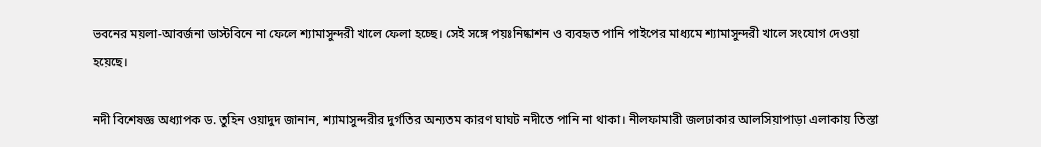ভবনের ময়লা-আবর্জনা ডাস্টবিনে না ফেলে শ্যামাসুন্দরী খালে ফেলা হচ্ছে। সেই সঙ্গে পয়ঃনিষ্কাশন ও ব্যবহৃত পানি পাইপের মাধ্যমে শ্যামাসুন্দরী খালে সংযোগ দেওয়া হয়েছে।

নদী বিশেষজ্ঞ অধ্যাপক ড. তুহিন ওয়াদুদ জানান, শ্যামাসুন্দরীর দুর্গতির অন্যতম কারণ ঘাঘট নদীতে পানি না থাকা। নীলফামারী জলঢাকার আলসিয়াপাড়া এলাকায় তিস্তা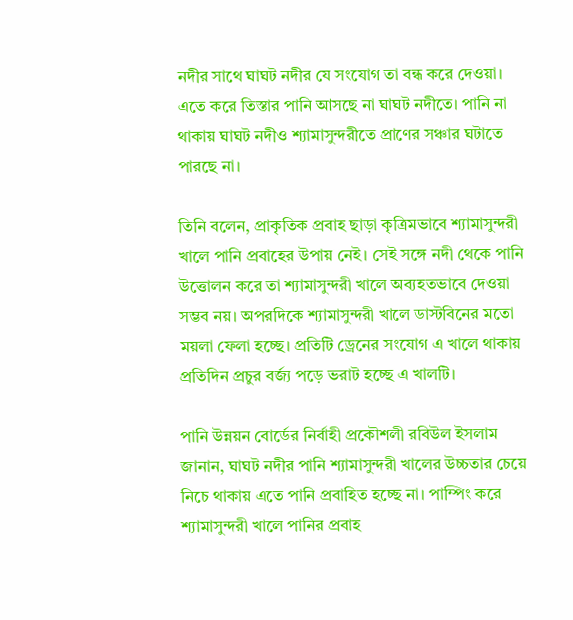নদীর সাথে ঘাঘট নদীর যে সংযোগ তা বন্ধ করে দেওয়া। এতে করে তিস্তার পানি আসছে না ঘাঘট নদীতে। পানি না থাকায় ঘাঘট নদীও শ্যামাসুন্দরীতে প্রাণের সঞ্চার ঘটাতে পারছে না।

তিনি বলেন, প্রাকৃতিক প্রবাহ ছাড়া কৃত্রিমভাবে শ্যামাসুন্দরী খালে পানি প্রবাহের উপায় নেই। সেই সঙ্গে নদী থেকে পানি উত্তোলন করে তা শ্যামাসুন্দরী খালে অব্যহতভাবে দেওয়া সম্ভব নয়। অপরদিকে শ্যামাসুন্দরী খালে ডাস্টবিনের মতো ময়লা ফেলা হচ্ছে। প্রতিটি ড্রেনের সংযোগ এ খালে থাকায় প্রতিদিন প্রচুর বর্জ্য পড়ে ভরাট হচ্ছে এ খালটি।

পানি উন্নয়ন বোর্ডের নির্বাহী প্রকৌশলী রবিউল ইসলাম জানান, ঘাঘট নদীর পানি শ্যামাসুন্দরী খালের উচ্চতার চেয়ে নিচে থাকায় এতে পানি প্রবাহিত হচ্ছে না। পাম্পিং করে শ্যামাসুন্দরী খালে পানির প্রবাহ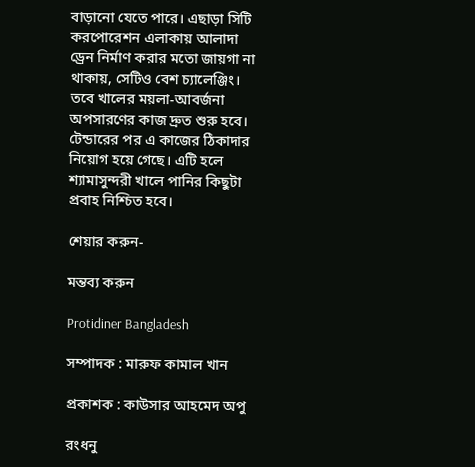বাড়ানো যেতে পারে। এছাড়া সিটি করপোরেশন এলাকায় আলাদা ড্রেন নির্মাণ করার মতো জায়গা না থাকায়, সেটিও বেশ চ্যালেঞ্জিং। তবে খালের ময়লা-আবর্জনা অপসারণের কাজ দ্রুত শুরু হবে। টেন্ডারের পর এ কাজের ঠিকাদার নিয়োগ হয়ে গেছে। এটি হলে শ্যামাসুন্দরী খালে পানির কিছুটা প্রবাহ নিশ্চিত হবে।

শেয়ার করুন-

মন্তব্য করুন

Protidiner Bangladesh

সম্পাদক : মারুফ কামাল খান

প্রকাশক : কাউসার আহমেদ অপু

রংধনু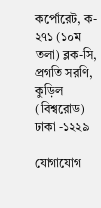কর্পোরেট, ক- ২৭১ (১০ম তলা) ব্লক-সি, প্রগতি সরণি, কুড়িল (বিশ্বরোড) ঢাকা -১২২৯

যোগাযোগ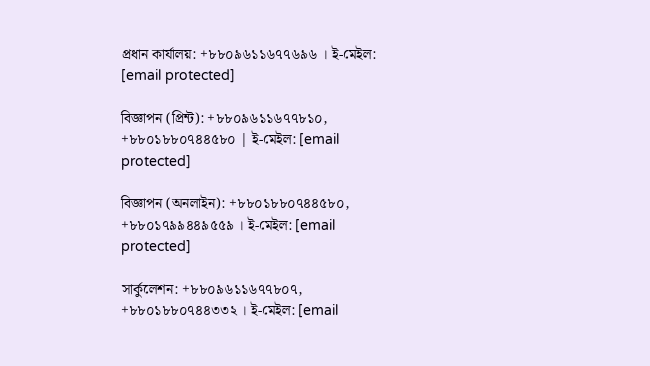প্রধান কার্যালয়: +৮৮০৯৬১১৬৭৭৬৯৬ । ই-মেইল: [email protected]

বিজ্ঞাপন (প্রিন্ট): +৮৮০৯৬১১৬৭৭৮১০, +৮৮০১৮৮০৭৪৪৫৮০ | ই-মেইল: [email protected]

বিজ্ঞাপন (অনলাইন): +৮৮০১৮৮০৭৪৪৫৮০, +৮৮০১৭৯৯৪৪৯৫৫৯ । ই-মেইল: [email protected]

সার্কুলেশন: +৮৮০৯৬১১৬৭৭৮০৭, +৮৮০১৮৮০৭৪৪৩৩২ । ই-মেইল: [email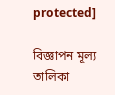protected]

বিজ্ঞাপন মূল্য তালিকা